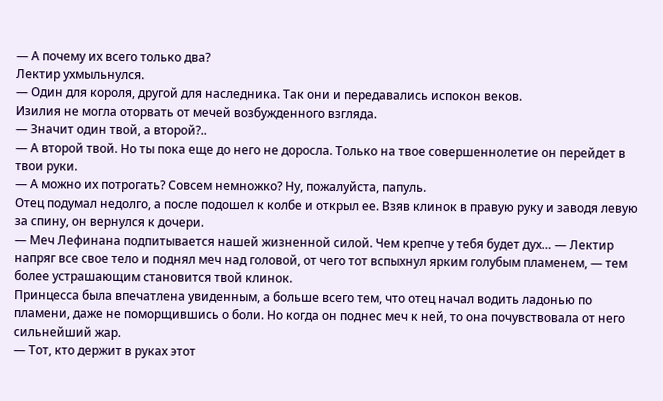— А почему их всего только два?
Лектир ухмыльнулся.
— Один для короля, другой для наследника. Так они и передавались испокон веков.
Изилия не могла оторвать от мечей возбужденного взгляда.
— Значит один твой, а второй?..
— А второй твой. Но ты пока еще до него не доросла. Только на твое совершеннолетие он перейдет в твои руки.
— А можно их потрогать? Совсем немножко? Ну, пожалуйста, папуль.
Отец подумал недолго, а после подошел к колбе и открыл ее. Взяв клинок в правую руку и заводя левую за спину, он вернулся к дочери.
— Меч Лефинана подпитывается нашей жизненной силой. Чем крепче у тебя будет дух… — Лектир напряг все свое тело и поднял меч над головой, от чего тот вспыхнул ярким голубым пламенем, — тем более устрашающим становится твой клинок.
Принцесса была впечатлена увиденным, а больше всего тем, что отец начал водить ладонью по пламени, даже не поморщившись о боли. Но когда он поднес меч к ней, то она почувствовала от него сильнейший жар.
— Тот, кто держит в руках этот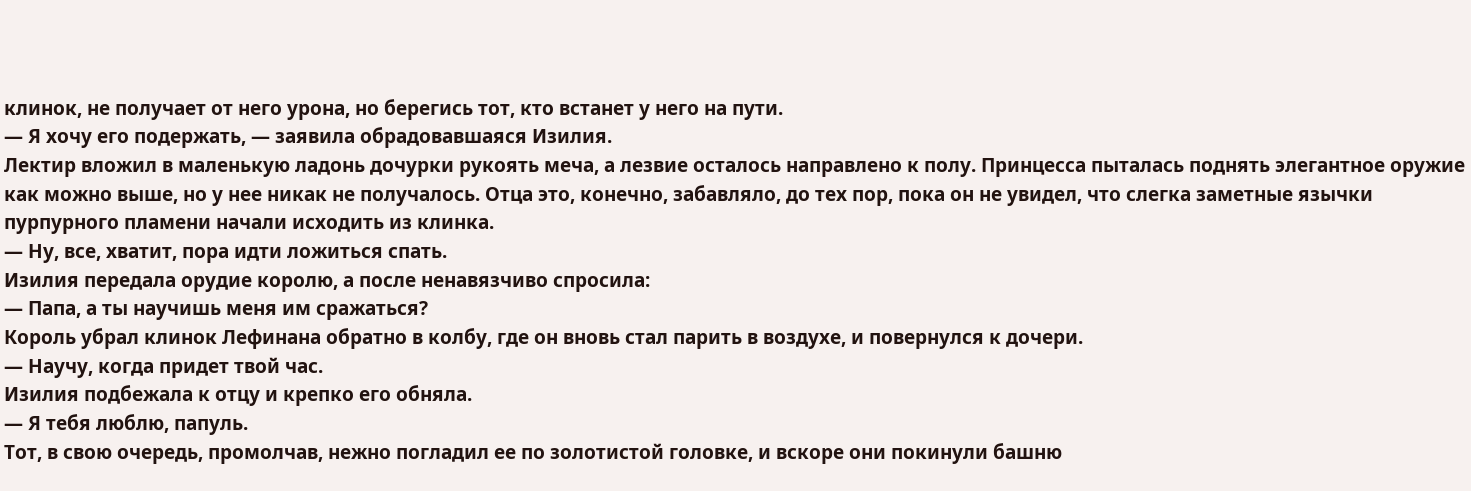клинок, не получает от него урона, но берегись тот, кто встанет у него на пути.
— Я хочу его подержать, — заявила обрадовавшаяся Изилия.
Лектир вложил в маленькую ладонь дочурки рукоять меча, а лезвие осталось направлено к полу. Принцесса пыталась поднять элегантное оружие как можно выше, но у нее никак не получалось. Отца это, конечно, забавляло, до тех пор, пока он не увидел, что слегка заметные язычки пурпурного пламени начали исходить из клинка.
— Ну, все, хватит, пора идти ложиться спать.
Изилия передала орудие королю, а после ненавязчиво спросила:
— Папа, а ты научишь меня им сражаться?
Король убрал клинок Лефинана обратно в колбу, где он вновь стал парить в воздухе, и повернулся к дочери.
— Научу, когда придет твой час.
Изилия подбежала к отцу и крепко его обняла.
— Я тебя люблю, папуль.
Тот, в свою очередь, промолчав, нежно погладил ее по золотистой головке, и вскоре они покинули башню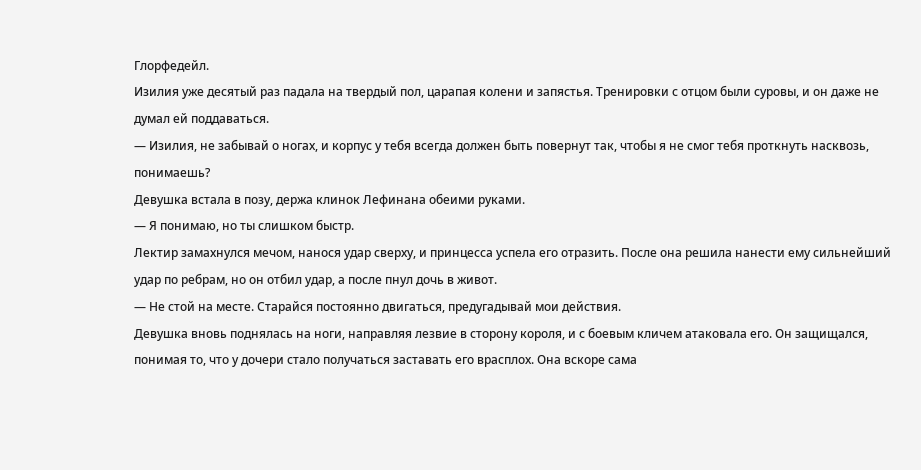Глорфедейл.
Изилия уже десятый раз падала на твердый пол, царапая колени и запястья. Тренировки с отцом были суровы, и он даже не думал ей поддаваться.
— Изилия, не забывай о ногах, и корпус у тебя всегда должен быть повернут так, чтобы я не смог тебя проткнуть насквозь, понимаешь?
Девушка встала в позу, держа клинок Лефинана обеими руками.
— Я понимаю, но ты слишком быстр.
Лектир замахнулся мечом, нанося удар сверху, и принцесса успела его отразить. После она решила нанести ему сильнейший удар по ребрам, но он отбил удар, а после пнул дочь в живот.
— Не стой на месте. Старайся постоянно двигаться, предугадывай мои действия.
Девушка вновь поднялась на ноги, направляя лезвие в сторону короля, и с боевым кличем атаковала его. Он защищался, понимая то, что у дочери стало получаться заставать его врасплох. Она вскоре сама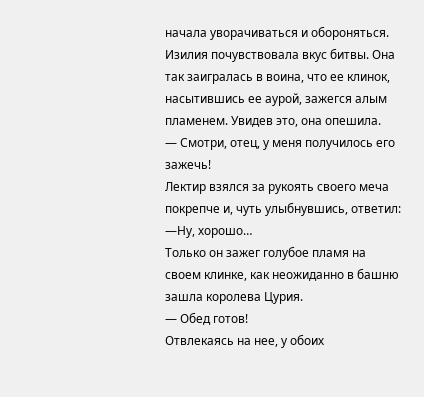начала уворачиваться и обороняться. Изилия почувствовала вкус битвы. Она так заигралась в воина, что ее клинок, насытившись ее аурой, зажегся алым пламенем. Увидев это, она опешила.
— Смотри, отец, у меня получилось его зажечь!
Лектир взялся за рукоять своего меча покрепче и, чуть улыбнувшись, ответил:
—Ну, хорошо…
Только он зажег голубое пламя на своем клинке, как неожиданно в башню зашла королева Цурия.
— Обед готов!
Отвлекаясь на нее, у обоих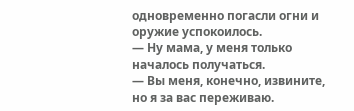одновременно погасли огни и оружие успокоилось.
— Ну мама, у меня только началось получаться.
— Вы меня, конечно, извините, но я за вас переживаю.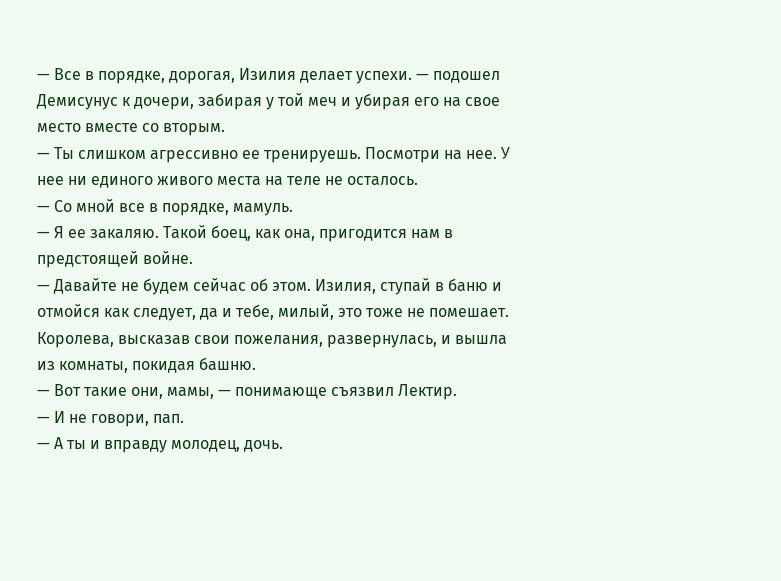— Все в порядке, дорогая, Изилия делает успехи. — подошел Демисунус к дочери, забирая у той меч и убирая его на свое место вместе со вторым.
— Ты слишком агрессивно ее тренируешь. Посмотри на нее. У нее ни единого живого места на теле не осталось.
— Со мной все в порядке, мамуль.
— Я ее закаляю. Такой боец, как она, пригодится нам в предстоящей войне.
— Давайте не будем сейчас об этом. Изилия, ступай в баню и отмойся как следует, да и тебе, милый, это тоже не помешает.
Королева, высказав свои пожелания, развернулась, и вышла из комнаты, покидая башню.
— Вот такие они, мамы, — понимающе съязвил Лектир.
— И не говори, пап.
— А ты и вправду молодец, дочь.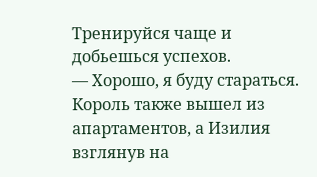Тренируйся чаще и добьешься успехов.
— Хорошо, я буду стараться.
Король также вышел из апартаментов, а Изилия взглянув на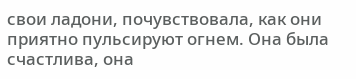свои ладони, почувствовала, как они приятно пульсируют огнем. Она была счастлива, она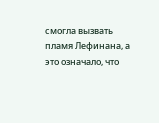смогла вызвать пламя Лефинана, а это означало, что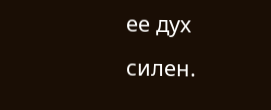ее дух силен.